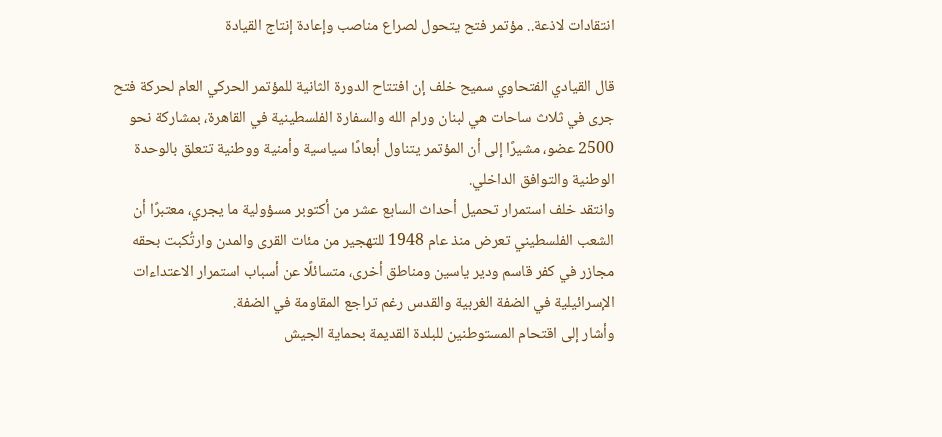انتقادات لاذعة.. مؤتمر فتح يتحول لصراع مناصب وإعادة إنتاج القيادة

قال القيادي الفتحاوي سميح خلف إن افتتاح الدورة الثانية للمؤتمر الحركي العام لحركة فتح جرى في ثلاث ساحات هي لبنان ورام الله والسفارة الفلسطينية في القاهرة، بمشاركة نحو 2500 عضو، مشيرًا إلى أن المؤتمر يتناول أبعادًا سياسية وأمنية ووطنية تتعلق بالوحدة الوطنية والتوافق الداخلي.
وانتقد خلف استمرار تحميل أحداث السابع عشر من أكتوبر مسؤولية ما يجري، معتبرًا أن الشعب الفلسطيني تعرض منذ عام 1948 للتهجير من مئات القرى والمدن وارتُكبت بحقه مجازر في كفر قاسم ودير ياسين ومناطق أخرى، متسائلًا عن أسباب استمرار الاعتداءات الإسرائيلية في الضفة الغربية والقدس رغم تراجع المقاومة في الضفة.
وأشار إلى اقتحام المستوطنين للبلدة القديمة بحماية الجيش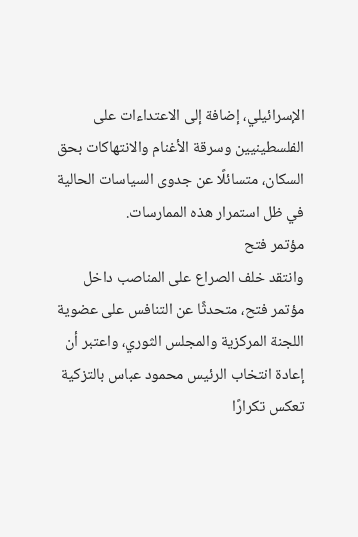الإسرائيلي، إضافة إلى الاعتداءات على الفلسطينيين وسرقة الأغنام والانتهاكات بحق السكان، متسائلًا عن جدوى السياسات الحالية في ظل استمرار هذه الممارسات.
مؤتمر فتح
وانتقد خلف الصراع على المناصب داخل مؤتمر فتح، متحدثًا عن التنافس على عضوية اللجنة المركزية والمجلس الثوري، واعتبر أن إعادة انتخاب الرئيس محمود عباس بالتزكية تعكس تكرارًا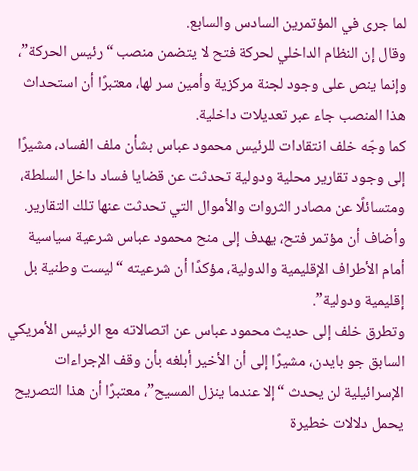لما جرى في المؤتمرين السادس والسابع.
وقال إن النظام الداخلي لحركة فتح لا يتضمن منصب “رئيس الحركة”، وإنما ينص على وجود لجنة مركزية وأمين سر لها، معتبرًا أن استحداث هذا المنصب جاء عبر تعديلات داخلية.
كما وجّه خلف انتقادات للرئيس محمود عباس بشأن ملف الفساد، مشيرًا إلى وجود تقارير محلية ودولية تحدثت عن قضايا فساد داخل السلطة، ومتسائلًا عن مصادر الثروات والأموال التي تحدثت عنها تلك التقارير.
وأضاف أن مؤتمر فتح، يهدف إلى منح محمود عباس شرعية سياسية أمام الأطراف الإقليمية والدولية، مؤكدًا أن شرعيته “ليست وطنية بل إقليمية ودولية”.
وتطرق خلف إلى حديث محمود عباس عن اتصالاته مع الرئيس الأمريكي السابق جو بايدن، مشيرًا إلى أن الأخير أبلغه بأن وقف الإجراءات الإسرائيلية لن يحدث “إلا عندما ينزل المسيح”، معتبرًا أن هذا التصريح يحمل دلالات خطيرة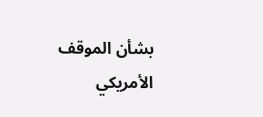بشأن الموقف الأمريكي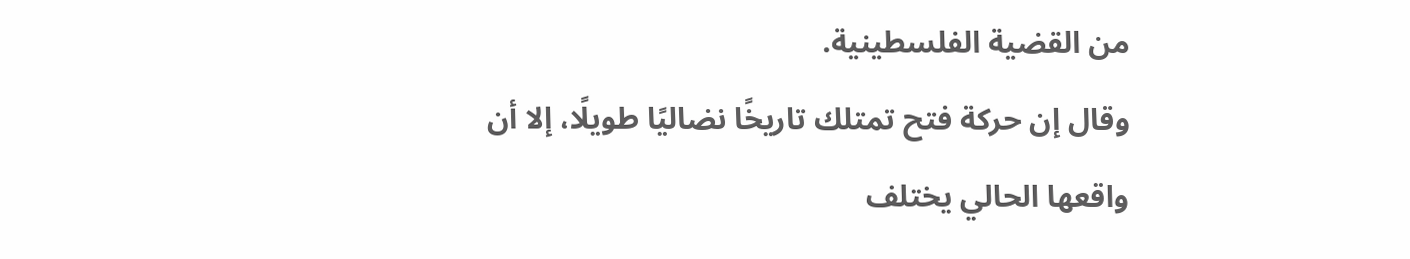من القضية الفلسطينية.
وقال إن حركة فتح تمتلك تاريخًا نضاليًا طويلًا، إلا أن واقعها الحالي يختلف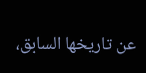عن تاريخها السابق،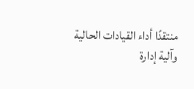منتقدًا أداء القيادات الحالية وآلية إدارة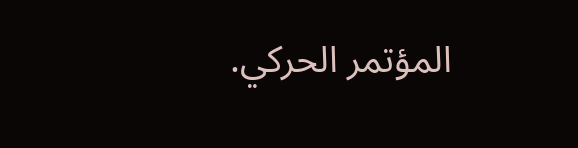المؤتمر الحركي.